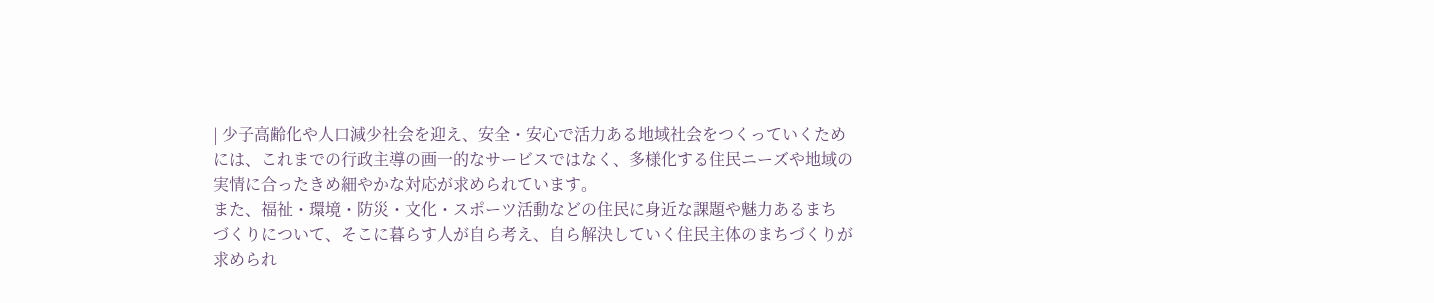| 少子高齢化や人口減少社会を迎え、安全・安心で活力ある地域社会をつくっていくため
には、これまでの行政主導の画一的なサービスではなく、多様化する住民ニーズや地域の
実情に合ったきめ細やかな対応が求められています。
また、福祉・環境・防災・文化・スポーツ活動などの住民に身近な課題や魅力あるまち
づくりについて、そこに暮らす人が自ら考え、自ら解決していく住民主体のまちづくりが
求められ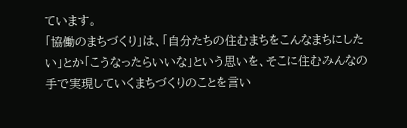ています。
「協働のまちづくり」は、「自分たちの住むまちをこんなまちにしたい」とか「こうなったらいいな」という思いを、そこに住むみんなの手で実現していくまちづくりのことを言い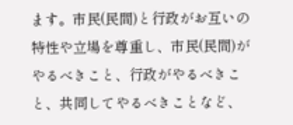ます。市民(民間)と行政がお互いの特性や立場を尊重し、市民(民間)がやるべきこと、行政がやるべきこと、共同してやるべきことなど、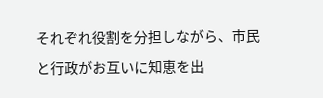それぞれ役割を分担しながら、市民と行政がお互いに知恵を出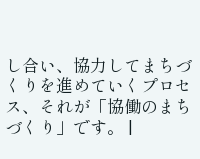し合い、協力してまちづくりを進めていくプロセス、それが「協働のまちづくり」です。 |